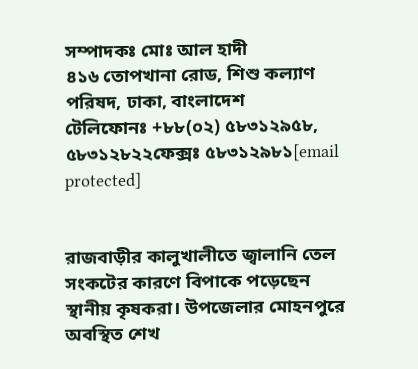সম্পাদকঃ মোঃ আল হাদী
৪১৬ তোপখানা রোড, শিশু কল্যাণ পরিষদ, ঢাকা, বাংলাদেশ
টেলিফোনঃ +৮৮(০২) ৫৮৩১২৯৫৮, ৫৮৩১২৮২২ফেক্সঃ ৫৮৩১২৯৮১[email protected]


রাজবাড়ীর কালুখালীতে জ্বালানি তেল সংকটের কারণে বিপাকে পড়েছেন স্থানীয় কৃষকরা। উপজেলার মোহনপুরে অবস্থিত শেখ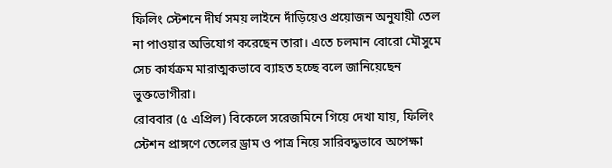ফিলিং স্টেশনে দীর্ঘ সময় লাইনে দাঁড়িয়েও প্রয়োজন অনুযায়ী তেল না পাওয়ার অভিযোগ করেছেন তারা। এতে চলমান বোরো মৌসুমে সেচ কার্যক্রম মারাত্মকভাবে ব্যাহত হচ্ছে বলে জানিয়েছেন ভুক্তভোগীরা।
রোববার (৫ এপ্রিল) বিকেলে সরেজমিনে গিয়ে দেখা যায়, ফিলিং স্টেশন প্রাঙ্গণে তেলের ড্রাম ও পাত্র নিয়ে সারিবদ্ধভাবে অপেক্ষা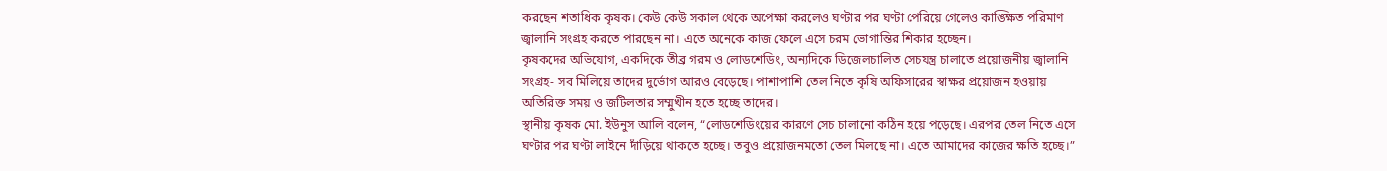করছেন শতাধিক কৃষক। কেউ কেউ সকাল থেকে অপেক্ষা করলেও ঘণ্টার পর ঘণ্টা পেরিয়ে গেলেও কাঙ্ক্ষিত পরিমাণ জ্বালানি সংগ্রহ করতে পারছেন না। এতে অনেকে কাজ ফেলে এসে চরম ভোগান্তির শিকার হচ্ছেন।
কৃষকদের অভিযোগ, একদিকে তীব্র গরম ও লোডশেডিং, অন্যদিকে ডিজেলচালিত সেচযন্ত্র চালাতে প্রয়োজনীয় জ্বালানি সংগ্রহ- সব মিলিয়ে তাদের দুর্ভোগ আরও বেড়েছে। পাশাপাশি তেল নিতে কৃষি অফিসারের স্বাক্ষর প্রয়োজন হওয়ায় অতিরিক্ত সময় ও জটিলতার সম্মুখীন হতে হচ্ছে তাদের।
স্থানীয় কৃষক মো. ইউনুস আলি বলেন, “লোডশেডিংয়ের কারণে সেচ চালানো কঠিন হয়ে পড়েছে। এরপর তেল নিতে এসে ঘণ্টার পর ঘণ্টা লাইনে দাঁড়িয়ে থাকতে হচ্ছে। তবুও প্রয়োজনমতো তেল মিলছে না। এতে আমাদের কাজের ক্ষতি হচ্ছে।”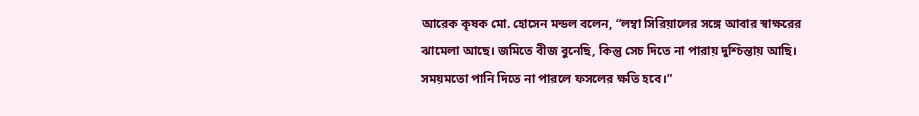আরেক কৃষক মো. হোসেন মন্ডল বলেন, “লম্বা সিরিয়ালের সঙ্গে আবার স্বাক্ষরের ঝামেলা আছে। জমিতে বীজ বুনেছি, কিন্তু সেচ দিতে না পারায় দুশ্চিন্তায় আছি। সময়মতো পানি দিতে না পারলে ফসলের ক্ষতি হবে।”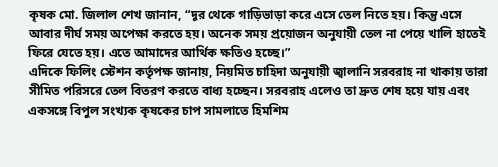কৃষক মো. জিলাল শেখ জানান, “দূর থেকে গাড়িভাড়া করে এসে তেল নিতে হয়। কিন্তু এসে আবার দীর্ঘ সময় অপেক্ষা করতে হয়। অনেক সময় প্রয়োজন অনুযায়ী তেল না পেয়ে খালি হাতেই ফিরে যেতে হয়। এতে আমাদের আর্থিক ক্ষতিও হচ্ছে।”
এদিকে ফিলিং স্টেশন কর্তৃপক্ষ জানায়, নিয়মিত চাহিদা অনুযায়ী জ্বালানি সরবরাহ না থাকায় তারা সীমিত পরিসরে তেল বিতরণ করতে বাধ্য হচ্ছেন। সরবরাহ এলেও তা দ্রুত শেষ হয়ে যায় এবং একসঙ্গে বিপুল সংখ্যক কৃষকের চাপ সামলাতে হিমশিম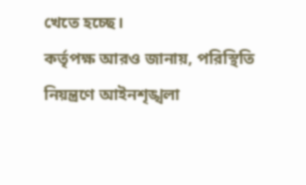খেতে হচ্ছে।
কর্তৃপক্ষ আরও জানায়, পরিস্থিতি নিয়ন্ত্রণে আইনশৃঙ্খলা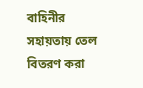বাহিনীর সহায়তায় তেল বিতরণ করা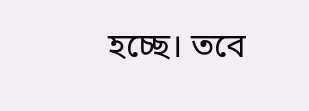হচ্ছে। তবে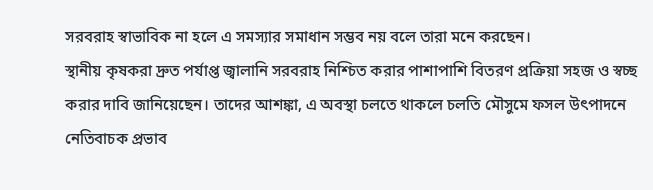সরবরাহ স্বাভাবিক না হলে এ সমস্যার সমাধান সম্ভব নয় বলে তারা মনে করছেন।
স্থানীয় কৃষকরা দ্রুত পর্যাপ্ত জ্বালানি সরবরাহ নিশ্চিত করার পাশাপাশি বিতরণ প্রক্রিয়া সহজ ও স্বচ্ছ করার দাবি জানিয়েছেন। তাদের আশঙ্কা, এ অবস্থা চলতে থাকলে চলতি মৌসুমে ফসল উৎপাদনে নেতিবাচক প্রভাব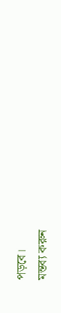পড়বে।
মন্তব্য করুন